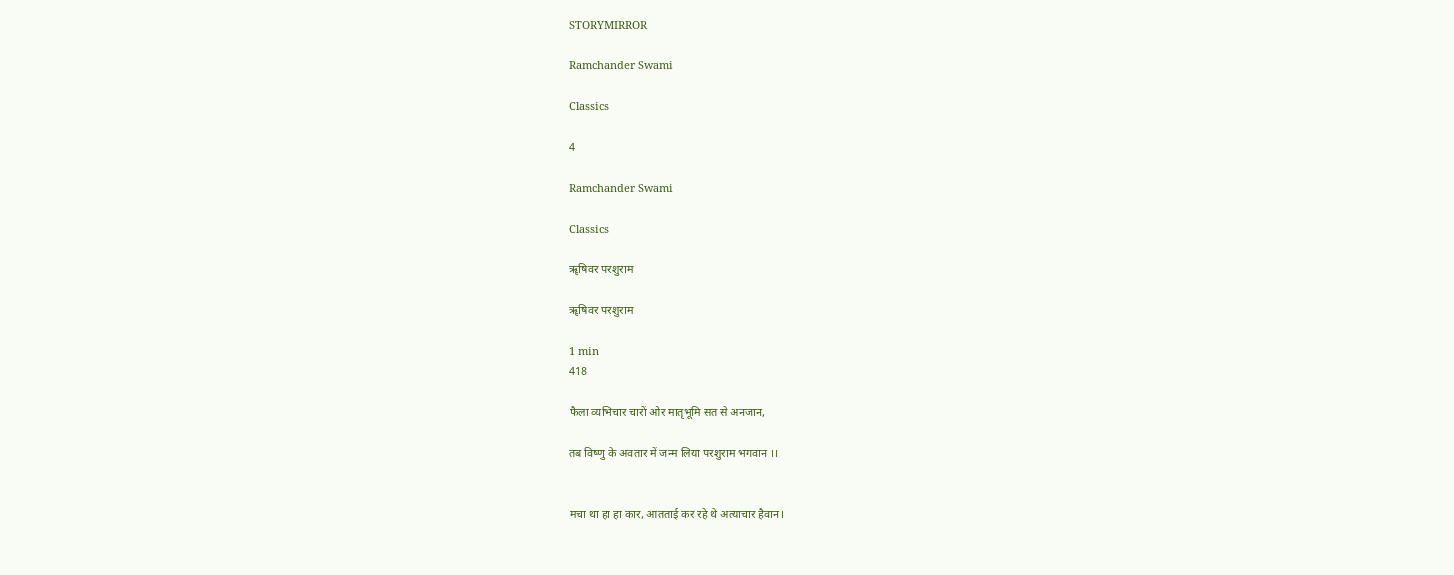STORYMIRROR

Ramchander Swami

Classics

4

Ramchander Swami

Classics

ॠषिवर परशुराम

ॠषिवर परशुराम

1 min
418

फैला व्यभिचार चारों ओर मातृभूमि सत से अनजान,

तब विष्णु के अवतार में जन्म लिया परशुराम भगवान ।।


मचा था हा हा कार, आतताई कर रहे थे अत्याचार हैवान।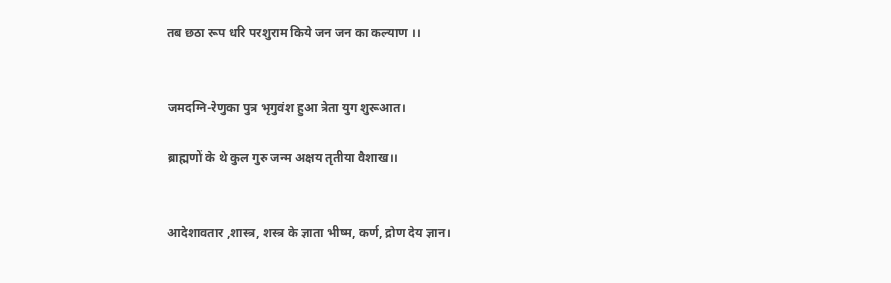तब छठा रूप धरि परशुराम किये जन जन का कल्याण ।।


जमदग्नि-रेणुका पुत्र भृगुवंश हुआ त्रेता युग शुरूआत।

ब्राह्मणों के थे कुल गुरु जन्म अक्षय तृतीया वैशाख।।


आदेशावतार ,शास्त्र, शस्त्र के ज्ञाता भीष्म, कर्ण, द्रोण देय ज्ञान।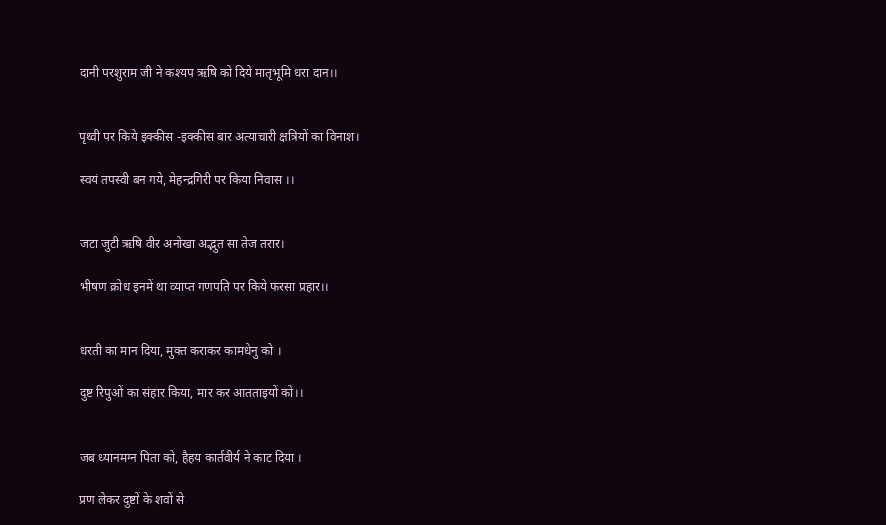दानी परशुराम जी ने कश्यप ऋषि को दिये मातृभूमि धरा दान।।


पृथ्वी पर किये इक्कीस -इक्कीस बार अत्याचारी क्षत्रियों का विनाश।

स्वयं तपस्वी बन गये, मेहन्द्रगिरी पर किया निवास ।।


जटा जुटी ऋषि वीर अनोखा अद्भुत सा तेज तरार।

भीषण क्रोध इनमें था व्याप्त गणपति पर किये फरसा प्रहार।।


धरती का मान दिया, मुक्त कराकर कामधेनु को ।

दुष्ट रिपुओं का संहार किया, मार कर आतताइयों को।।


जब ध्यानमग्न पिता को, हैहय कार्तवीर्य ने काट दिया ।

प्रण लेकर दुष्टों के शवों से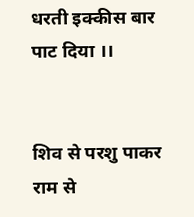धरती इक्कीस बार पाट दिया ।।


शिव से परशु पाकर राम से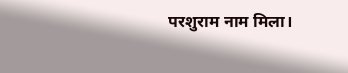परशुराम नाम मिला।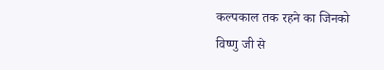कल्पकाल तक रहने का जिनको विष्णु जी से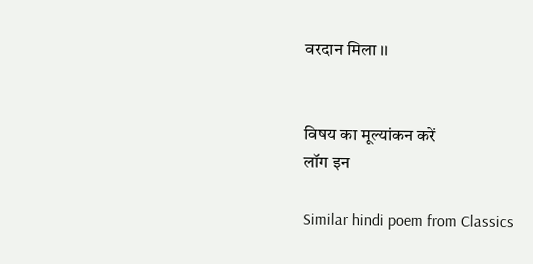वरदान मिला ।।


विषय का मूल्यांकन करें
लॉग इन

Similar hindi poem from Classics